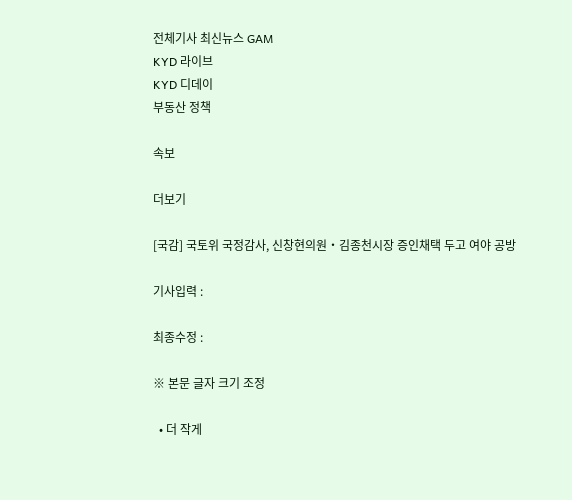전체기사 최신뉴스 GAM
KYD 라이브
KYD 디데이
부동산 정책

속보

더보기

[국감] 국토위 국정감사, 신창현의원‧김종천시장 증인채택 두고 여야 공방

기사입력 :

최종수정 :

※ 본문 글자 크기 조정

  • 더 작게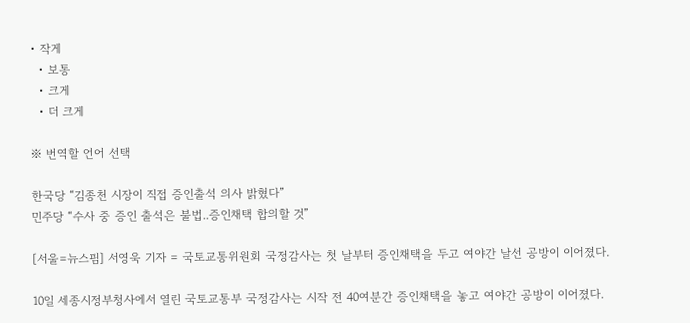• 작게
  • 보통
  • 크게
  • 더 크게

※ 번역할 언어 선택

한국당 “김종천 시장이 직접 증인출석 의사 밝혔다”
민주당 “수사 중 증인 출석은 불법..증인채택 합의할 것”

[서울=뉴스핌] 서영욱 기자 = 국토교통위원회 국정감사는 첫 날부터 증인채택을 두고 여야간 날선 공방이 이어졌다.

10일 세종시정부청사에서 열린 국토교통부 국정감사는 시작 전 40여분간 증인채택을 놓고 여야간 공방이 이어졌다.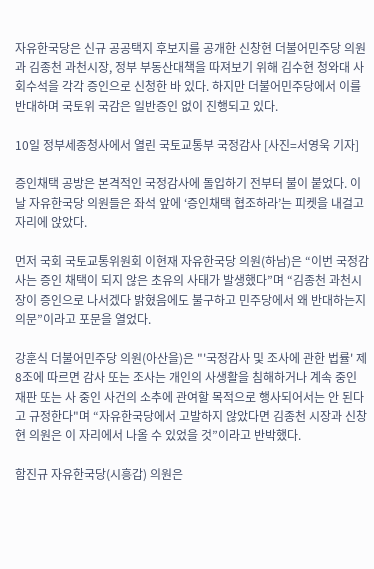자유한국당은 신규 공공택지 후보지를 공개한 신창현 더불어민주당 의원과 김종천 과천시장, 정부 부동산대책을 따져보기 위해 김수현 청와대 사회수석을 각각 증인으로 신청한 바 있다. 하지만 더불어민주당에서 이를 반대하며 국토위 국감은 일반증인 없이 진행되고 있다.

10일 정부세종청사에서 열린 국토교통부 국정감사 [사진=서영욱 기자]

증인채택 공방은 본격적인 국정감사에 돌입하기 전부터 불이 붙었다. 이날 자유한국당 의원들은 좌석 앞에 ‘증인채택 협조하라’는 피켓을 내걸고 자리에 앉았다.

먼저 국회 국토교통위원회 이현재 자유한국당 의원(하남)은 “이번 국정감사는 증인 채택이 되지 않은 초유의 사태가 발생했다”며 “김종천 과천시장이 증인으로 나서겠다 밝혔음에도 불구하고 민주당에서 왜 반대하는지 의문”이라고 포문을 열었다.

강훈식 더불어민주당 의원(아산을)은 "'국정감사 및 조사에 관한 법률' 제8조에 따르면 감사 또는 조사는 개인의 사생활을 침해하거나 계속 중인 재판 또는 사 중인 사건의 소추에 관여할 목적으로 행사되어서는 안 된다고 규정한다"며 “자유한국당에서 고발하지 않았다면 김종천 시장과 신창현 의원은 이 자리에서 나올 수 있었을 것”이라고 반박했다.

함진규 자유한국당(시흥갑) 의원은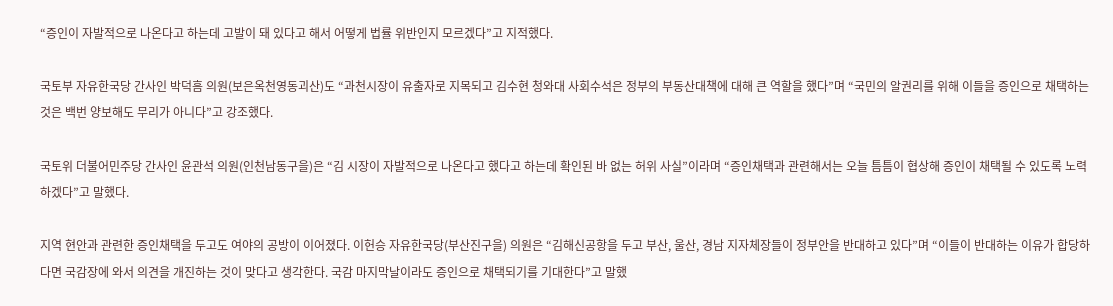“증인이 자발적으로 나온다고 하는데 고발이 돼 있다고 해서 어떻게 법률 위반인지 모르겠다”고 지적했다.

국토부 자유한국당 간사인 박덕흠 의원(보은옥천영동괴산)도 “과천시장이 유출자로 지목되고 김수현 청와대 사회수석은 정부의 부동산대책에 대해 큰 역할을 했다”며 “국민의 알권리를 위해 이들을 증인으로 채택하는 것은 백번 양보해도 무리가 아니다”고 강조했다.

국토위 더불어민주당 간사인 윤관석 의원(인천남동구을)은 “김 시장이 자발적으로 나온다고 했다고 하는데 확인된 바 없는 허위 사실”이라며 “증인채택과 관련해서는 오늘 틈틈이 협상해 증인이 채택될 수 있도록 노력하겠다”고 말했다.

지역 현안과 관련한 증인채택을 두고도 여야의 공방이 이어졌다. 이헌승 자유한국당(부산진구을) 의원은 “김해신공항을 두고 부산, 울산, 경남 지자체장들이 정부안을 반대하고 있다”며 “이들이 반대하는 이유가 합당하다면 국감장에 와서 의견을 개진하는 것이 맞다고 생각한다. 국감 마지막날이라도 증인으로 채택되기를 기대한다”고 말했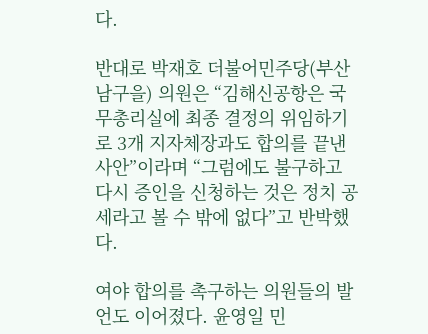다.

반대로 박재호 더불어민주당(부산남구을) 의원은 “김해신공항은 국무총리실에 최종 결정의 위임하기로 3개 지자체장과도 합의를 끝낸 사안”이라며 “그럼에도 불구하고 다시 증인을 신청하는 것은 정치 공세라고 볼 수 밖에 없다”고 반박했다.

여야 합의를 촉구하는 의원들의 발언도 이어졌다. 윤영일 민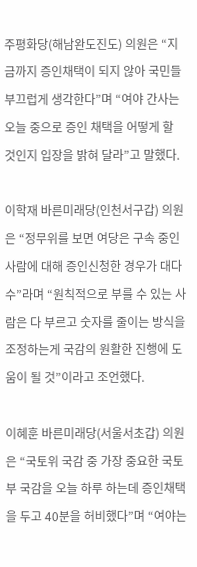주평화당(해남완도진도) 의원은 “지금까지 증인채택이 되지 않아 국민들 부끄럽게 생각한다”며 “여야 간사는 오늘 중으로 증인 채택을 어떻게 할 것인지 입장을 밝혀 달라”고 말했다.

이학재 바른미래당(인천서구갑) 의원은 “정무위를 보면 여당은 구속 중인 사람에 대해 증인신청한 경우가 대다수”라며 “원칙적으로 부를 수 있는 사람은 다 부르고 숫자를 줄이는 방식을 조정하는게 국감의 원활한 진행에 도움이 될 것”이라고 조언했다.

이혜훈 바른미래당(서울서초갑) 의원은 “국토위 국감 중 가장 중요한 국토부 국감을 오늘 하루 하는데 증인채택을 두고 40분을 허비했다”며 “여야는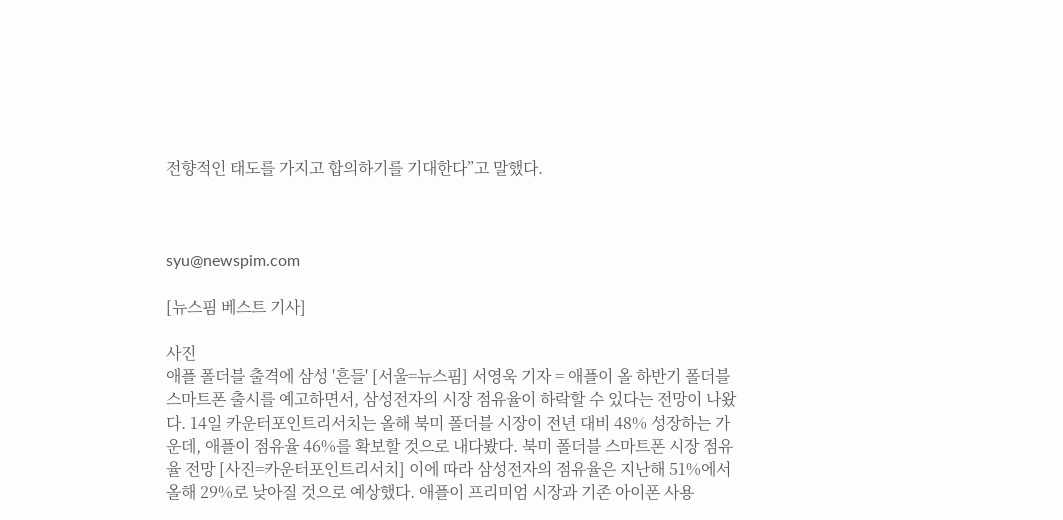전향적인 태도를 가지고 합의하기를 기대한다”고 말했다.



syu@newspim.com

[뉴스핌 베스트 기사]

사진
애플 폴더블 출격에 삼성 '흔들' [서울=뉴스핌] 서영욱 기자 = 애플이 올 하반기 폴더블 스마트폰 출시를 예고하면서, 삼성전자의 시장 점유율이 하락할 수 있다는 전망이 나왔다. 14일 카운터포인트리서치는 올해 북미 폴더블 시장이 전년 대비 48% 성장하는 가운데, 애플이 점유율 46%를 확보할 것으로 내다봤다. 북미 폴더블 스마트폰 시장 점유율 전망 [사진=카운터포인트리서치] 이에 따라 삼성전자의 점유율은 지난해 51%에서 올해 29%로 낮아질 것으로 예상했다. 애플이 프리미엄 시장과 기존 아이폰 사용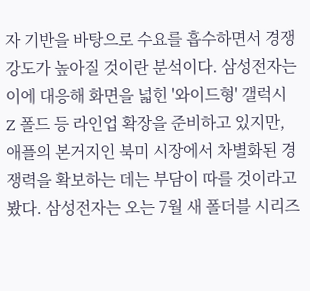자 기반을 바탕으로 수요를 흡수하면서 경쟁 강도가 높아질 것이란 분석이다. 삼성전자는 이에 대응해 화면을 넓힌 '와이드형' 갤럭시 Z 폴드 등 라인업 확장을 준비하고 있지만, 애플의 본거지인 북미 시장에서 차별화된 경쟁력을 확보하는 데는 부담이 따를 것이라고 봤다. 삼성전자는 오는 7월 새 폴더블 시리즈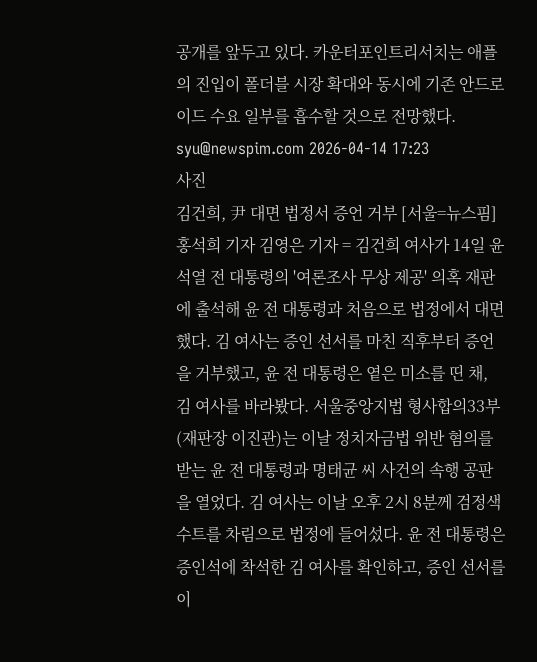공개를 앞두고 있다. 카운터포인트리서치는 애플의 진입이 폴더블 시장 확대와 동시에 기존 안드로이드 수요 일부를 흡수할 것으로 전망했다. syu@newspim.com 2026-04-14 17:23
사진
김건희, 尹 대면 법정서 증언 거부 [서울=뉴스핌] 홍석희 기자 김영은 기자 = 김건희 여사가 14일 윤석열 전 대통령의 '여론조사 무상 제공' 의혹 재판에 출석해 윤 전 대통령과 처음으로 법정에서 대면했다. 김 여사는 증인 선서를 마친 직후부터 증언을 거부했고, 윤 전 대통령은 옅은 미소를 띤 채, 김 여사를 바라봤다. 서울중앙지법 형사합의33부(재판장 이진관)는 이날 정치자금법 위반 혐의를 받는 윤 전 대통령과 명태균 씨 사건의 속행 공판을 열었다. 김 여사는 이날 오후 2시 8분께 검정색 수트를 차림으로 법정에 들어섰다. 윤 전 대통령은 증인석에 착석한 김 여사를 확인하고, 증인 선서를 이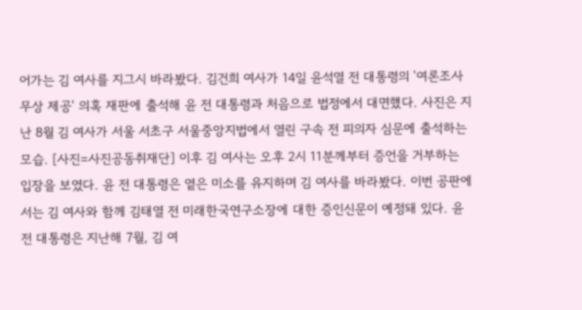어가는 김 여사를 지그시 바라봤다. 김건희 여사가 14일 윤석열 전 대통령의 '여론조사 무상 제공' 의혹 재판에 출석해 윤 전 대통령과 처음으로 법정에서 대면했다. 사진은 지난 8월 김 여사가 서울 서초구 서울중앙지법에서 열린 구속 전 피의자 심문에 출석하는 모습. [사진=사진공동취재단] 이후 김 여사는 오후 2시 11분께부터 증언을 거부하는 입장을 보였다. 윤 전 대통령은 옅은 미소를 유지하며 김 여사를 바라봤다. 이번 공판에서는 김 여사와 함께 김태열 전 미래한국연구소장에 대한 증인신문이 예정돼 있다. 윤 전 대통령은 지난해 7월, 김 여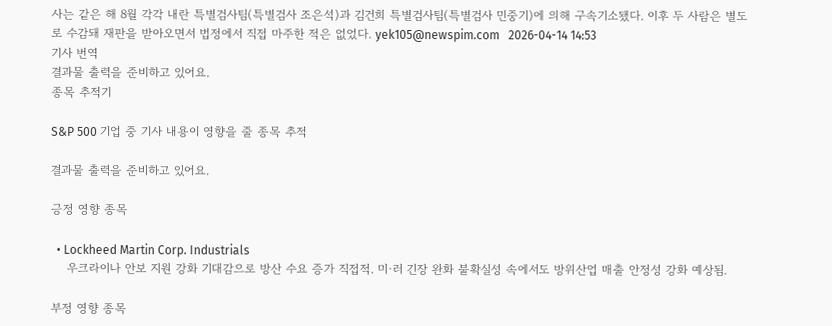사는 같은 해 8월 각각 내란 특별검사팀(특별검사 조은석)과 김건희 특별검사팀(특별검사 민중기)에 의해 구속기소됐다. 이후 두 사람은 별도로 수감돼 재판을 받아오면서 법정에서 직접 마주한 적은 없었다. yek105@newspim.com   2026-04-14 14:53
기사 번역
결과물 출력을 준비하고 있어요.
종목 추적기

S&P 500 기업 중 기사 내용이 영향을 줄 종목 추적

결과물 출력을 준비하고 있어요.

긍정 영향 종목

  • Lockheed Martin Corp. Industrials
    우크라이나 안보 지원 강화 기대감으로 방산 수요 증가 직접적. 미·러 긴장 완화 불확실성 속에서도 방위산업 매출 안정성 강화 예상됨.

부정 영향 종목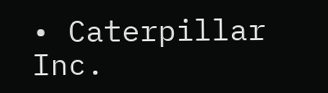• Caterpillar Inc.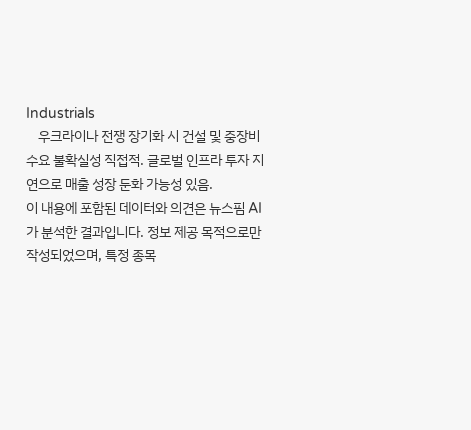Industrials
    우크라이나 전쟁 장기화 시 건설 및 중장비 수요 불확실성 직접적. 글로벌 인프라 투자 지연으로 매출 성장 둔화 가능성 있음.
이 내용에 포함된 데이터와 의견은 뉴스핌 AI가 분석한 결과입니다. 정보 제공 목적으로만 작성되었으며, 특정 종목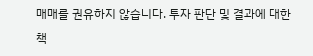매매를 권유하지 않습니다. 투자 판단 및 결과에 대한 책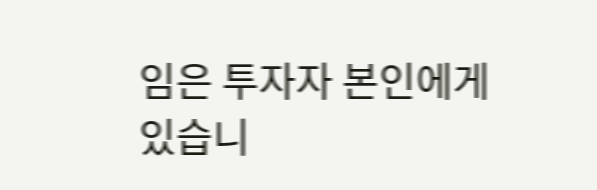임은 투자자 본인에게 있습니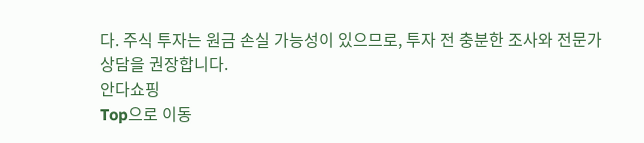다. 주식 투자는 원금 손실 가능성이 있으므로, 투자 전 충분한 조사와 전문가 상담을 권장합니다.
안다쇼핑
Top으로 이동